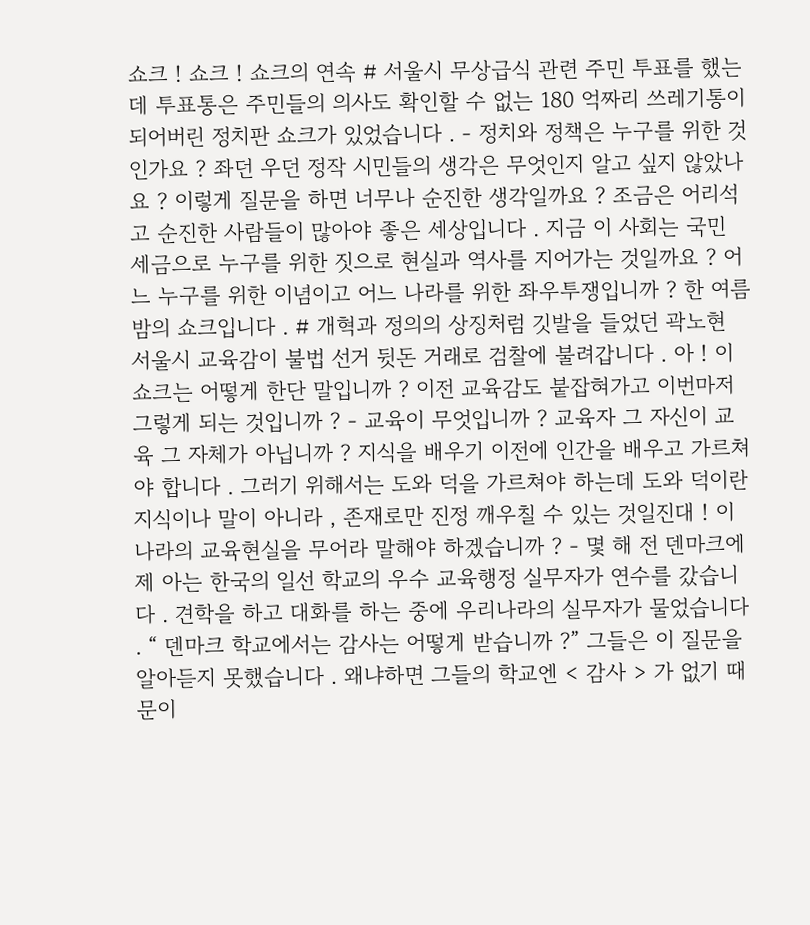쇼크 ! 쇼크 ! 쇼크의 연속 # 서울시 무상급식 관련 주민 투표를 했는데 투표통은 주민들의 의사도 확인할 수 없는 180 억짜리 쓰레기통이 되어버린 정치판 쇼크가 있었습니다 . - 정치와 정책은 누구를 위한 것인가요 ? 좌던 우던 정작 시민들의 생각은 무엇인지 알고 싶지 않았나요 ? 이렇게 질문을 하면 너무나 순진한 생각일까요 ? 조금은 어리석고 순진한 사람들이 많아야 좋은 세상입니다 . 지금 이 사회는 국민 세금으로 누구를 위한 짓으로 현실과 역사를 지어가는 것일까요 ? 어느 누구를 위한 이념이고 어느 나라를 위한 좌우투쟁입니까 ? 한 여름 밤의 쇼크입니다 . # 개혁과 정의의 상징처럼 깃발을 들었던 곽노현 서울시 교육감이 불법 선거 뒷돈 거래로 검찰에 불려갑니다 . 아 ! 이 쇼크는 어떻게 한단 말입니까 ? 이전 교육감도 붙잡혀가고 이번마저 그렇게 되는 것입니까 ? - 교육이 무엇입니까 ? 교육자 그 자신이 교육 그 자체가 아닙니까 ? 지식을 배우기 이전에 인간을 배우고 가르쳐야 합니다 . 그러기 위해서는 도와 덕을 가르쳐야 하는데 도와 덕이란 지식이나 말이 아니라 , 존재로만 진정 깨우칠 수 있는 것일진대 ! 이 나라의 교육현실을 무어라 말해야 하겠습니까 ? - 몇 해 전 덴마크에 제 아는 한국의 일선 학교의 우수 교육행정 실무자가 연수를 갔습니다 . 견학을 하고 대화를 하는 중에 우리나라의 실무자가 물었습니다 . “ 덴마크 학교에서는 감사는 어떻게 받습니까 ?” 그들은 이 질문을 알아듣지 못했습니다 . 왜냐하면 그들의 학교엔 < 감사 > 가 없기 때문이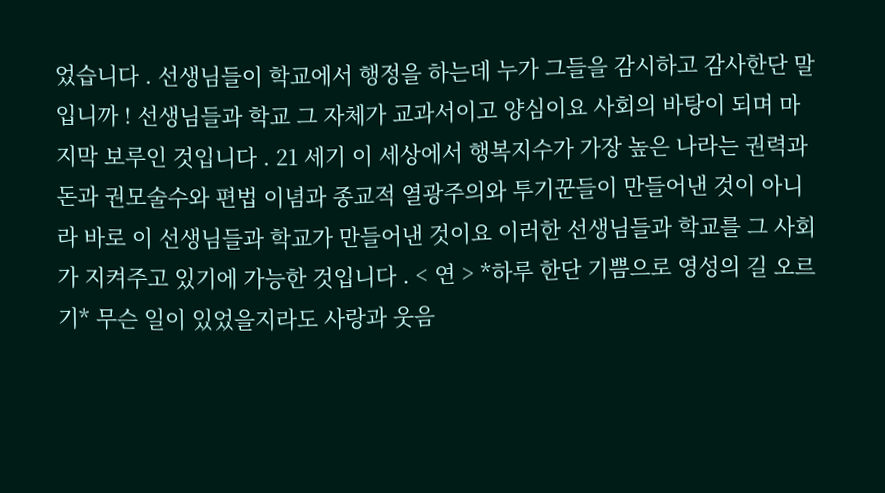었습니다 . 선생님들이 학교에서 행정을 하는데 누가 그들을 감시하고 감사한단 말입니까 ! 선생님들과 학교 그 자체가 교과서이고 양심이요 사회의 바탕이 되며 마지막 보루인 것입니다 . 21 세기 이 세상에서 행복지수가 가장 높은 나라는 권력과 돈과 권모술수와 편법 이념과 종교적 열광주의와 투기꾼들이 만들어낸 것이 아니라 바로 이 선생님들과 학교가 만들어낸 것이요 이러한 선생님들과 학교를 그 사회가 지켜주고 있기에 가능한 것입니다 . < 연 > *하루 한단 기쁨으로 영성의 길 오르기* 무슨 일이 있었을지라도 사랑과 웃음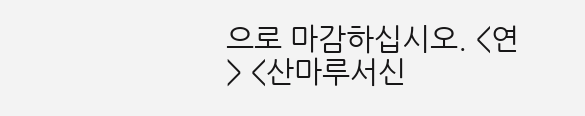으로 마감하십시오. <연> <산마루서신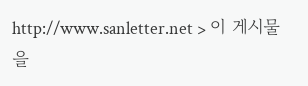http://www.sanletter.net > 이 게시물을